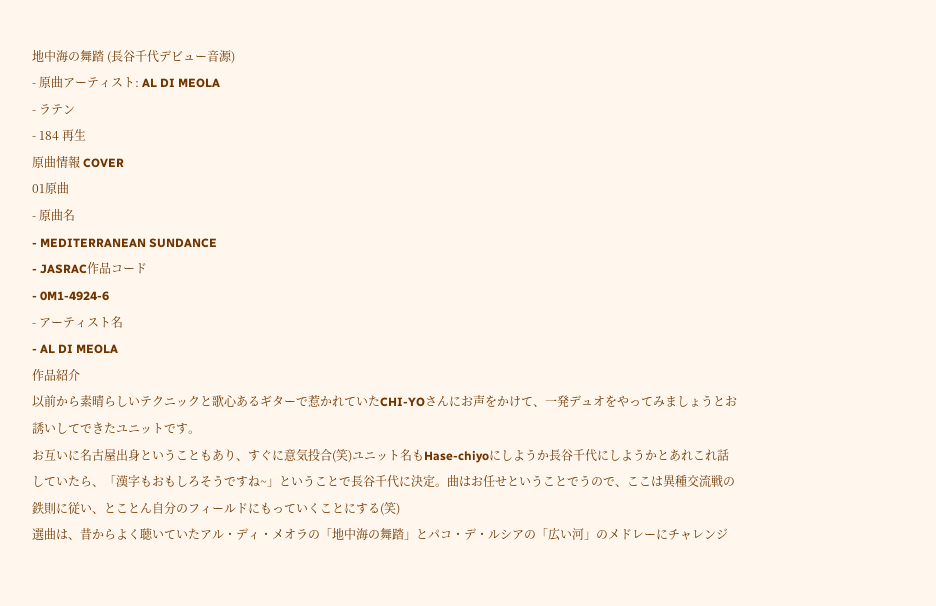地中海の舞踏 (長谷千代デビュー音源)
- 原曲アーティスト: AL DI MEOLA
- ラテン
- 184 再生
原曲情報 COVER
01原曲
- 原曲名
- MEDITERRANEAN SUNDANCE
- JASRAC作品コード
- 0M1-4924-6
- アーティスト名
- AL DI MEOLA
作品紹介
以前から素晴らしいテクニックと歌心あるギターで惹かれていたCHI-YOさんにお声をかけて、一発デュオをやってみましょうとお誘いしてできたユニットです。
お互いに名古屋出身ということもあり、すぐに意気投合(笑)ユニット名もHase-chiyoにしようか長谷千代にしようかとあれこれ話していたら、「漢字もおもしろそうですね~」ということで長谷千代に決定。曲はお任せということでうので、ここは異種交流戦の鉄則に従い、とことん自分のフィールドにもっていくことにする(笑)
選曲は、昔からよく聴いていたアル・ディ・メオラの「地中海の舞踏」とパコ・デ・ルシアの「広い河」のメドレーにチャレンジ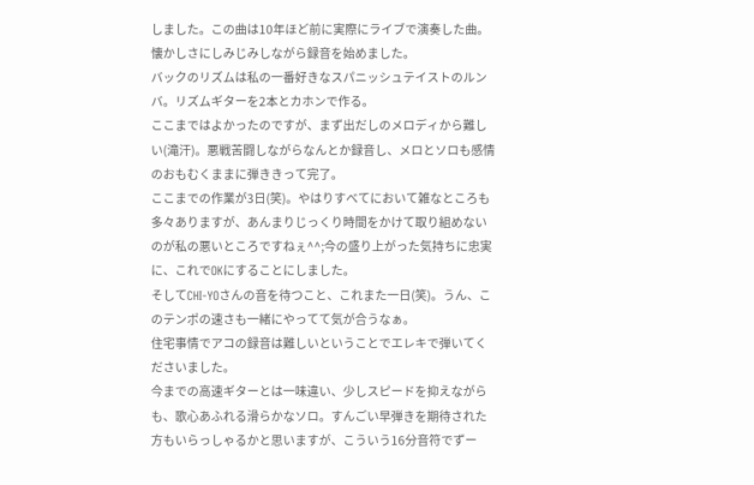しました。この曲は10年ほど前に実際にライブで演奏した曲。懐かしさにしみじみしながら録音を始めました。
バックのリズムは私の一番好きなスパニッシュテイストのルンバ。リズムギターを2本とカホンで作る。
ここまではよかったのですが、まず出だしのメロディから難しい(滝汗)。悪戦苦闘しながらなんとか録音し、メロとソロも感情のおもむくままに弾ききって完了。
ここまでの作業が3日(笑)。やはりすべてにおいて雑なところも多々ありますが、あんまりじっくり時間をかけて取り組めないのが私の悪いところですねぇ^^;今の盛り上がった気持ちに忠実に、これでOKにすることにしました。
そしてCHI-YOさんの音を待つこと、これまた一日(笑)。うん、このテンポの速さも一緒にやってて気が合うなぁ。
住宅事情でアコの録音は難しいということでエレキで弾いてくださいました。
今までの高速ギターとは一味違い、少しスピードを抑えながらも、歌心あふれる滑らかなソロ。すんごい早弾きを期待された方もいらっしゃるかと思いますが、こういう16分音符でずー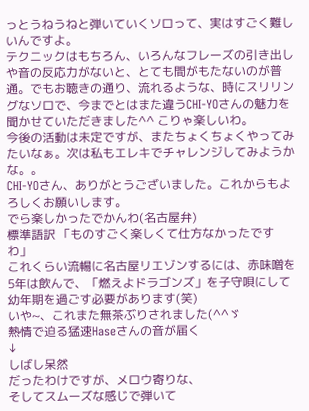っとうねうねと弾いていくソロって、実はすごく難しいんですよ。
テクニックはもちろん、いろんなフレーズの引き出しや音の反応力がないと、とても間がもたないのが普通。でもお聴きの通り、流れるような、時にスリリングなソロで、今までとはまた違うCHI-YOさんの魅力を聞かせていただきました^^ こりゃ楽しいわ。
今後の活動は未定ですが、またちょくちょくやってみたいなぁ。次は私もエレキでチャレンジしてみようかな。。
CHI-YOさん、ありがとうございました。これからもよろしくお願いします。
でら楽しかったでかんわ(名古屋弁)
標準語訳 「ものすごく楽しくて仕方なかったですわ」
これくらい流暢に名古屋リエゾンするには、赤味噌を5年は飲んで、「燃えよドラゴンズ」を子守唄にして幼年期を過ごす必要があります(笑)
いや~、これまた無茶ぶりされました(^^ゞ
熱情で迫る猛速Haseさんの音が届く
↓
しばし呆然
だったわけですが、メロウ寄りな、
そしてスムーズな感じで弾いて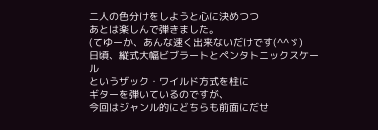二人の色分けをしようと心に決めつつ
あとは楽しんで弾きました。
(てゆーか、あんな速く出来ないだけです(^^ゞ)
日頃、縦式大幅ビブラートとペンタトニックスケール
というザック・ワイルド方式を柱に
ギターを弾いているのですが、
今回はジャンル的にどちらも前面にだせ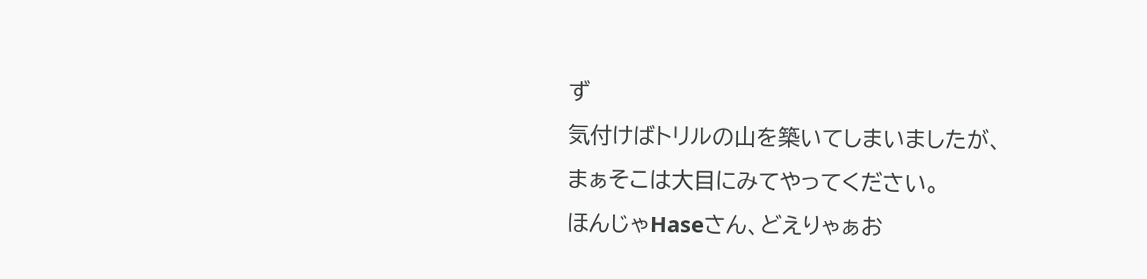ず
気付けばトリルの山を築いてしまいましたが、
まぁそこは大目にみてやってください。
ほんじゃHaseさん、どえりゃぁお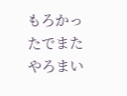もろかったでまたやろまい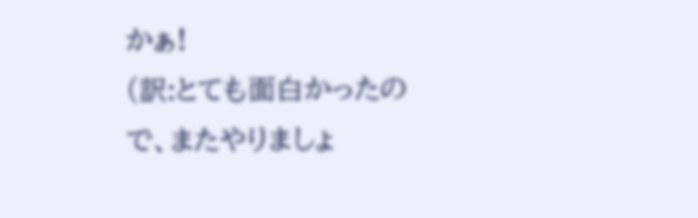かぁ!
(訳:とても面白かったので、またやりましょ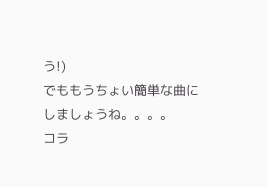う!)
でももうちょい簡単な曲にしましょうね。。。。
コラ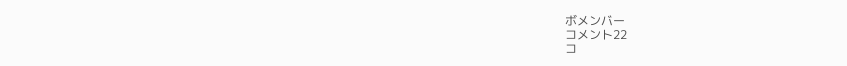ボメンバー
コメント22
コ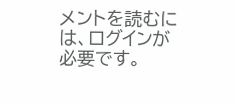メントを読むには、ログインが必要です。